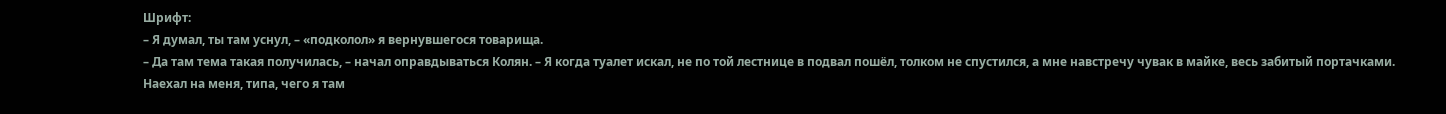Шрифт:
– Я думал, ты там уснул, – «подколол» я вернувшегося товарища.
– Да там тема такая получилась, – начал оправдываться Колян. – Я когда туалет искал, не по той лестнице в подвал пошёл, толком не спустился, а мне навстречу чувак в майке, весь забитый портачками. Наехал на меня, типа, чего я там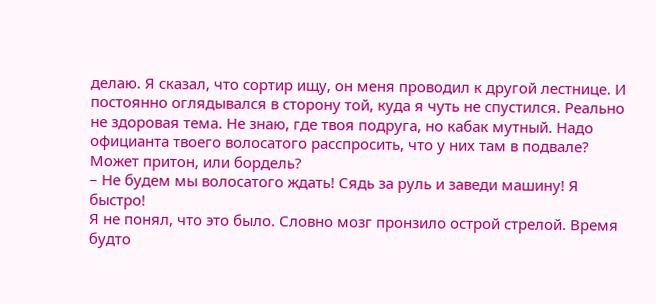делаю. Я сказал, что сортир ищу, он меня проводил к другой лестнице. И постоянно оглядывался в сторону той, куда я чуть не спустился. Реально не здоровая тема. Не знаю, где твоя подруга, но кабак мутный. Надо официанта твоего волосатого расспросить, что у них там в подвале? Может притон, или бордель?
– Не будем мы волосатого ждать! Сядь за руль и заведи машину! Я быстро!
Я не понял, что это было. Словно мозг пронзило острой стрелой. Время будто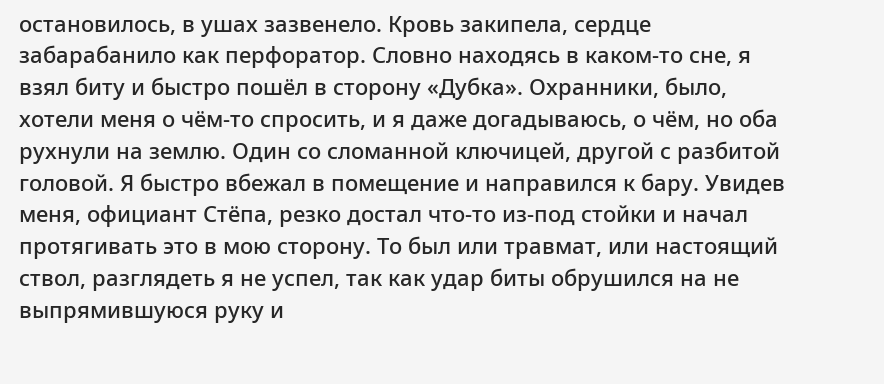остановилось, в ушах зазвенело. Кровь закипела, сердце забарабанило как перфоратор. Словно находясь в каком-то сне, я взял биту и быстро пошёл в сторону «Дубка». Охранники, было, хотели меня о чём-то спросить, и я даже догадываюсь, о чём, но оба рухнули на землю. Один со сломанной ключицей, другой с разбитой головой. Я быстро вбежал в помещение и направился к бару. Увидев меня, официант Стёпа, резко достал что-то из-под стойки и начал протягивать это в мою сторону. То был или травмат, или настоящий ствол, разглядеть я не успел, так как удар биты обрушился на не выпрямившуюся руку и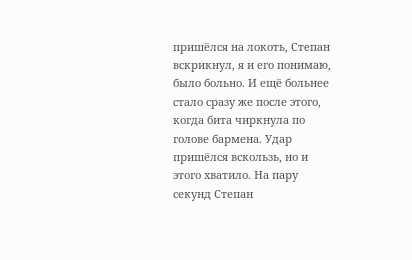пришёлся на локоть, Степан вскрикнул, я и его понимаю, было больно. И ещё больнее стало сразу же после этого, когда бита чиркнула по голове бармена. Удар пришёлся вскользь, но и этого хватило. На пару секунд Степан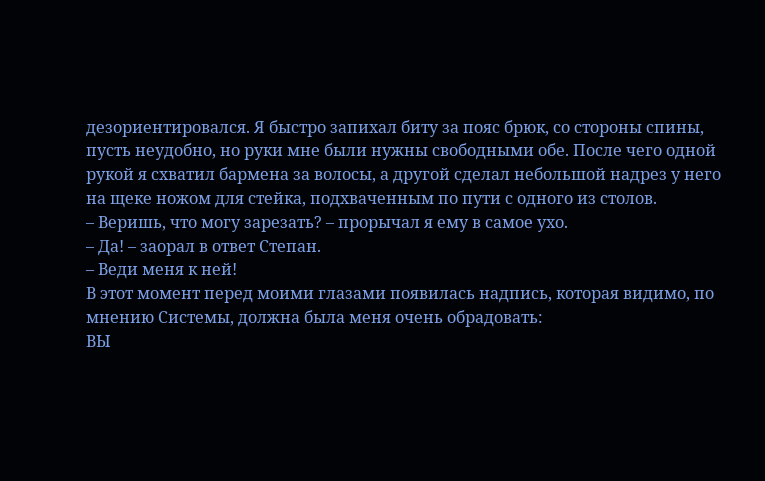дезориентировался. Я быстро запихал биту за пояс брюк, со стороны спины, пусть неудобно, но руки мне были нужны свободными обе. После чего одной рукой я схватил бармена за волосы, а другой сделал небольшой надрез у него на щеке ножом для стейка, подхваченным по пути с одного из столов.
– Веришь, что могу зарезать? – прорычал я ему в самое ухо.
– Да! – заорал в ответ Степан.
– Веди меня к ней!
В этот момент перед моими глазами появилась надпись, которая видимо, по мнению Системы, должна была меня очень обрадовать:
ВЫ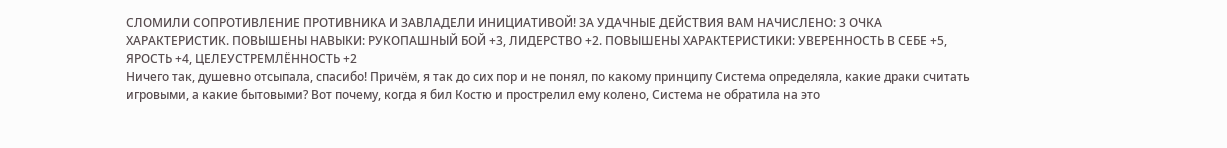СЛОМИЛИ СОПРОТИВЛЕНИЕ ПРОТИВНИКА И ЗАВЛАДЕЛИ ИНИЦИАТИВОЙ! ЗА УДАЧНЫЕ ДЕЙСТВИЯ ВАМ НАЧИСЛЕНО: 3 ОЧКА ХАРАКТЕРИСТИК. ПОВЫШЕНЫ НАВЫКИ: РУКОПАШНЫЙ БОЙ +3, ЛИДЕРСТВО +2. ПОВЫШЕНЫ ХАРАКТЕРИСТИКИ: УВЕРЕННОСТЬ В СЕБЕ +5, ЯРОСТЬ +4, ЦЕЛЕУСТРЕМЛЁННОСТЬ +2
Ничего так, душевно отсыпала, спасибо! Причём, я так до сих пор и не понял, по какому принципу Система определяла, какие драки считать игровыми, а какие бытовыми? Вот почему, когда я бил Костю и прострелил ему колено, Система не обратила на это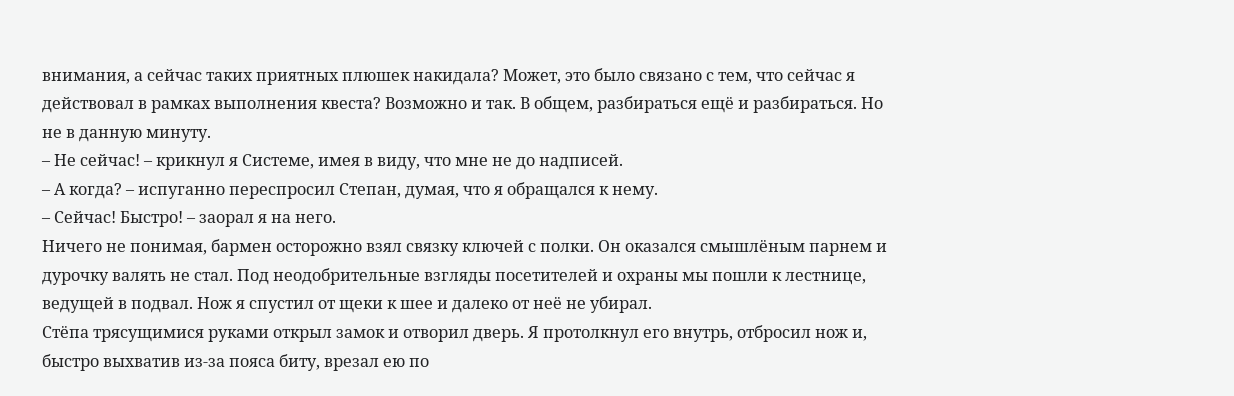внимания, а сейчас таких приятных плюшек накидала? Может, это было связано с тем, что сейчас я действовал в рамках выполнения квеста? Возможно и так. В общем, разбираться ещё и разбираться. Но не в данную минуту.
– Не сейчас! – крикнул я Системе, имея в виду, что мне не до надписей.
– А когда? – испуганно переспросил Степан, думая, что я обращался к нему.
– Сейчас! Быстро! – заорал я на него.
Ничего не понимая, бармен осторожно взял связку ключей с полки. Он оказался смышлёным парнем и дурочку валять не стал. Под неодобрительные взгляды посетителей и охраны мы пошли к лестнице, ведущей в подвал. Нож я спустил от щеки к шее и далеко от неё не убирал.
Стёпа трясущимися руками открыл замок и отворил дверь. Я протолкнул его внутрь, отбросил нож и, быстро выхватив из-за пояса биту, врезал ею по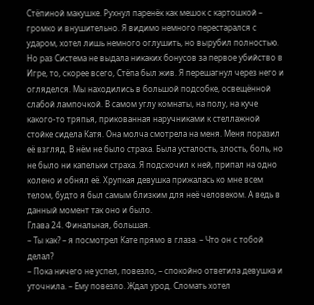Стёпиной макушке. Рухнул паренёк как мешок с картошкой – громко и внушительно. Я видимо немного перестарался с ударом, хотел лишь немного оглушить, но вырубил полностью. Но раз Система не выдала никаких бонусов за первое убийство в Игре, то, скорее всего, Стёпа был жив. Я перешагнул через него и огляделся. Мы находились в большой подсобке, освещённой слабой лампочкой. В самом углу комнаты, на полу, на куче какого-то тряпья, прикованная наручниками к стеллажной стойке сидела Катя. Она молча смотрела на меня. Меня поразил её взгляд. В нём не было страха. Была усталость, злость, боль, но не было ни капельки страха. Я подскочил к ней, припал на одно колено и обнял её. Хрупкая девушка прижалась ко мне всем телом, будто я был самым близким для неё человеком. А ведь в данный момент так оно и было.
Глава 24. Финальная, большая.
– Ты как? – я посмотрел Кате прямо в глаза. – Что он с тобой делал?
– Пока ничего не успел, повезло, – спокойно ответила девушка и уточнила. – Ему повезло. Ждал урод. Сломать хотел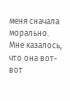меня сначала морально.
Мне казалось, что она вот-вот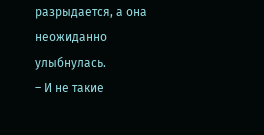разрыдается, а она неожиданно улыбнулась.
– И не такие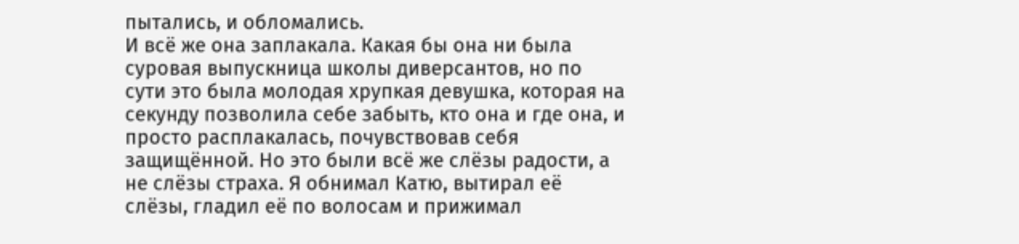пытались, и обломались.
И всё же она заплакала. Какая бы она ни была суровая выпускница школы диверсантов, но по сути это была молодая хрупкая девушка, которая на секунду позволила себе забыть, кто она и где она, и просто расплакалась, почувствовав себя защищённой. Но это были всё же слёзы радости, а не слёзы страха. Я обнимал Катю, вытирал её слёзы, гладил её по волосам и прижимал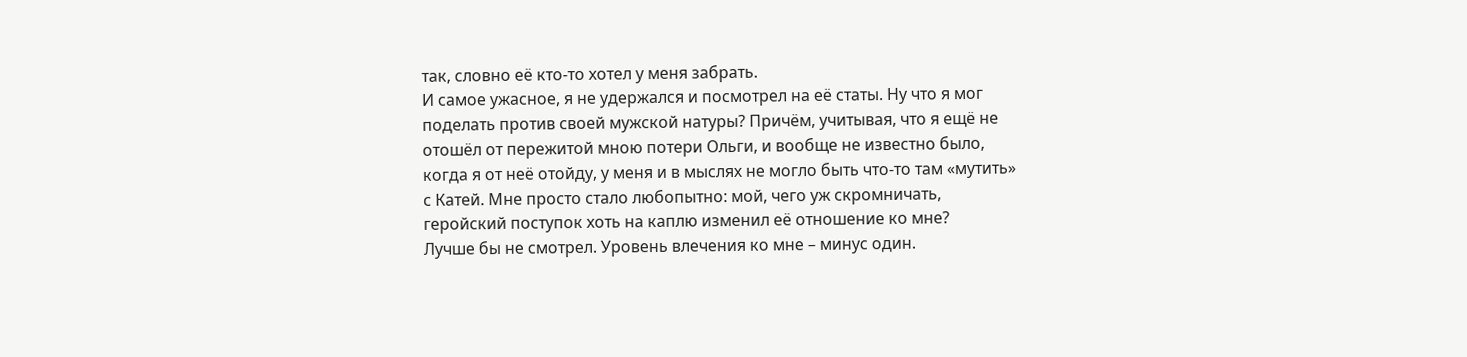так, словно её кто-то хотел у меня забрать.
И самое ужасное, я не удержался и посмотрел на её статы. Ну что я мог поделать против своей мужской натуры? Причём, учитывая, что я ещё не отошёл от пережитой мною потери Ольги, и вообще не известно было, когда я от неё отойду, у меня и в мыслях не могло быть что-то там «мутить» с Катей. Мне просто стало любопытно: мой, чего уж скромничать, геройский поступок хоть на каплю изменил её отношение ко мне?
Лучше бы не смотрел. Уровень влечения ко мне – минус один.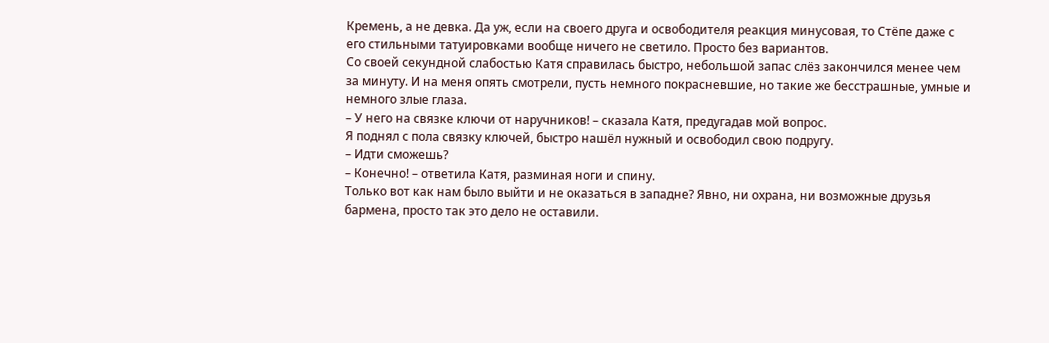Кремень, а не девка. Да уж, если на своего друга и освободителя реакция минусовая, то Стёпе даже с его стильными татуировками вообще ничего не светило. Просто без вариантов.
Со своей секундной слабостью Катя справилась быстро, небольшой запас слёз закончился менее чем за минуту. И на меня опять смотрели, пусть немного покрасневшие, но такие же бесстрашные, умные и немного злые глаза.
– У него на связке ключи от наручников! – сказала Катя, предугадав мой вопрос.
Я поднял с пола связку ключей, быстро нашёл нужный и освободил свою подругу.
– Идти сможешь?
– Конечно! – ответила Катя, разминая ноги и спину.
Только вот как нам было выйти и не оказаться в западне? Явно, ни охрана, ни возможные друзья бармена, просто так это дело не оставили.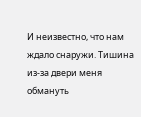И неизвестно, что нам ждало снаружи. Тишина из-за двери меня обмануть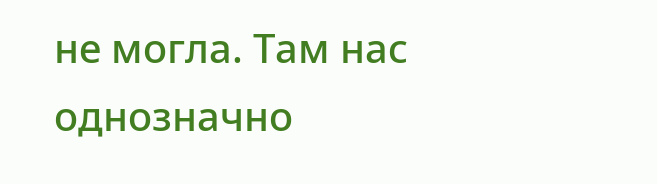не могла. Там нас однозначно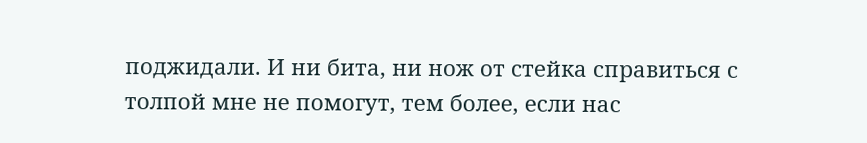поджидали. И ни бита, ни нож от стейка справиться с толпой мне не помогут, тем более, если нас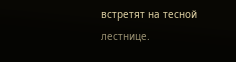встретят на тесной лестнице.